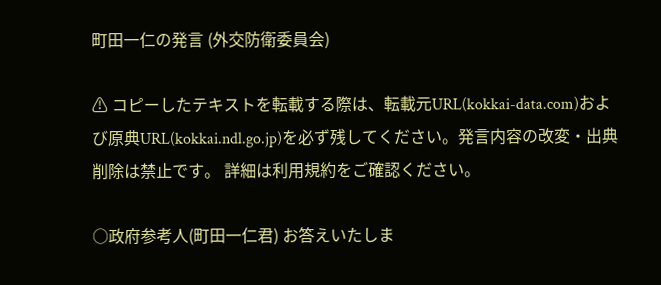町田一仁の発言 (外交防衛委員会)

⚠ コピーしたテキストを転載する際は、転載元URL(kokkai-data.com)および原典URL(kokkai.ndl.go.jp)を必ず残してください。発言内容の改変・出典削除は禁止です。 詳細は利用規約をご確認ください。

○政府参考人(町田一仁君) お答えいたしま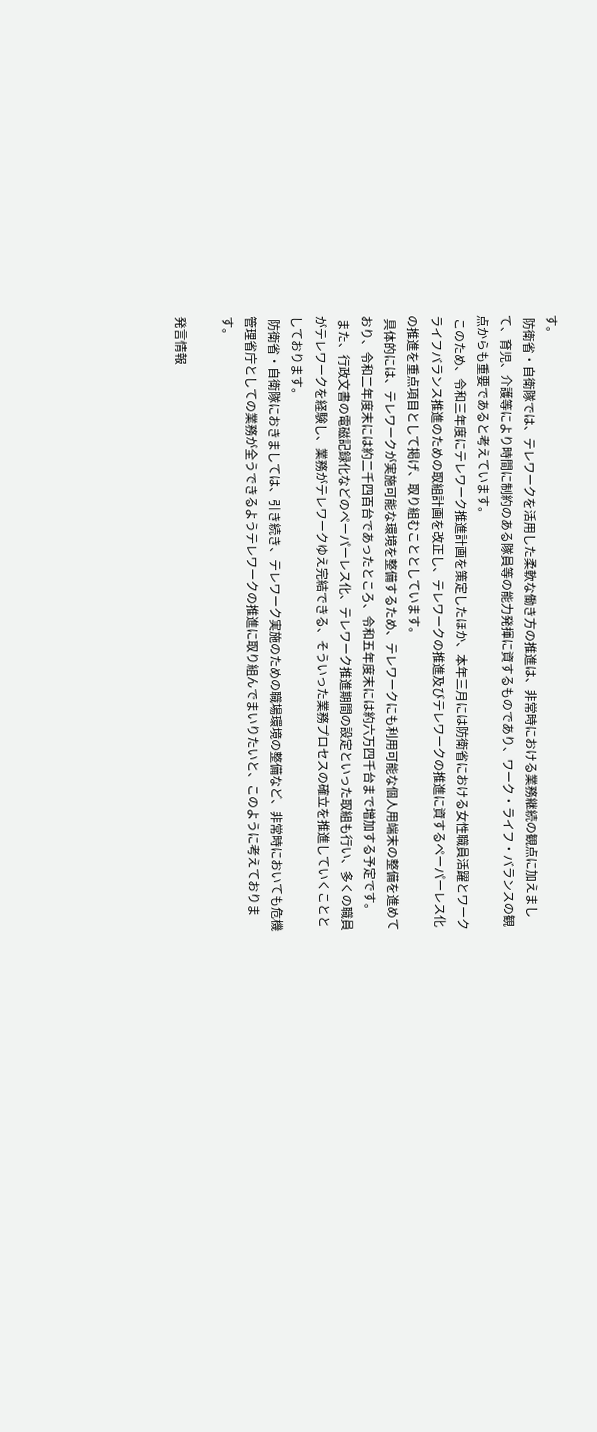す。
 防衛省・自衛隊では、テレワークを活用した柔軟な働き方の推進は、非常時における業務継続の観点に加えまして、育児、介護等により時間に制約のある隊員等の能力発揮に資するものであり、ワーク・ライフ・バランスの観点からも重要であると考えています。
 このため、令和三年度にテレワーク推進計画を策定したほか、本年三月には防衛省における女性職員活躍とワークライフバランス推進のための取組計画を改正し、テレワークの推進及びテレワークの推進に資するペーパーレス化の推進を重点項目として掲げ、取り組むこととしています。
 具体的には、テレワークが実施可能な環境を整備するため、テレワークにも利用可能な個人用端末の整備を進めており、令和二年度末には約二千四百台であったところ、令和五年度末には約六万四千台まで増加する予定です。
 また、行政文書の電磁記録化などのペーパーレス化、テレワーク推進期間の設定といった取組も行い、多くの職員がテレワークを経験し、業務がテレワークゆえ完結できる、そういった業務プロセスの確立を推進していくこととしております。
 防衛省・自衛隊におきましては、引き続き、テレワーク実施のための職場環境の整備など、非常時においても危機管理省庁としての業務が全うできるようテレワークの推進に取り組んでまいりたいと、このように考えております。

発言情報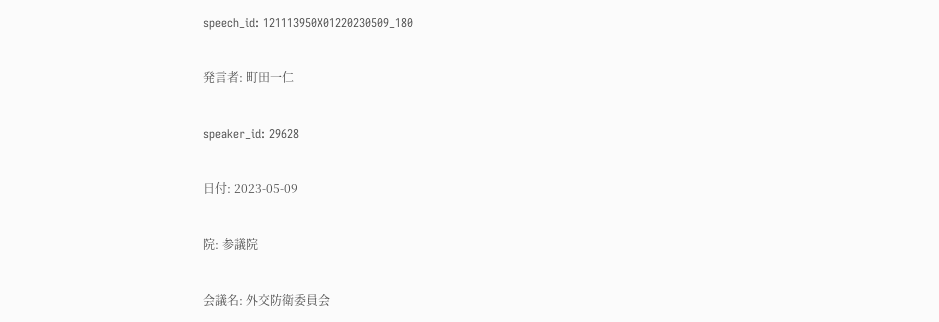speech_id: 121113950X01220230509_180

発言者: 町田一仁

speaker_id: 29628

日付: 2023-05-09

院: 参議院

会議名: 外交防衛委員会